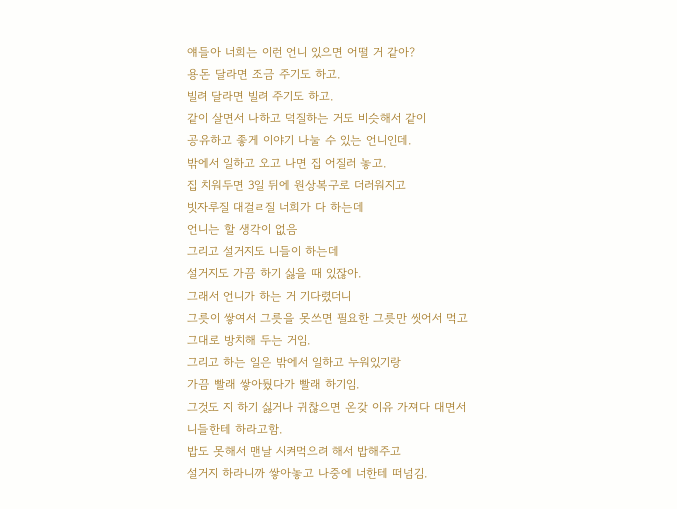얘들아 너희는 이런 언니 있으면 어떨 거 같아?
용돈 달라면 조금 주기도 하고.
빌려 달라면 빌려 주기도 하고.
같이 살면서 나하고 덕질하는 거도 비슷해서 같이
공유하고 좋게 이야기 나눌 수 있는 언니인데.
밖에서 일하고 오고 나면 집 어질러 놓고.
집 치워두면 3일 뒤에 원상복구로 더러워지고
빗자루질 대걸ㄹ질 너희가 다 하는데
언니는 할 생각이 없음
그리고 설거지도 니들이 하는데
설거지도 가끔 하기 싫을 때 있잖아.
그래서 언니가 하는 거 기다렸더니
그릇이 쌓여서 그릇을 못쓰면 필요한 그릇만 씻어서 먹고
그대로 방치해 두는 거임.
그리고 하는 일은 밖에서 일하고 누워있기랑
가끔 빨래 쌓아뒀다가 빨래 하기임.
그것도 지 하기 싫거나 귀찮으면 온갖 이유 가져다 대면서
니들한테 하라고함.
밥도 못해서 맨날 시켜먹으려 해서 밥해주고
설거지 하라니까 쌓아놓고 나중에 너한테 떠넘김.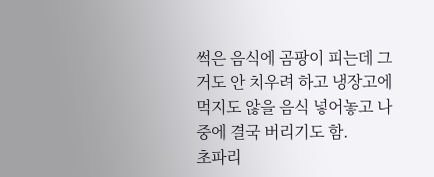썩은 음식에 곰팡이 피는데 그거도 안 치우려 하고 냉장고에 먹지도 않을 음식 넣어놓고 나중에 결국 버리기도 함.
초파리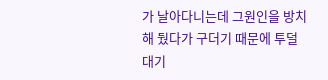가 날아다니는데 그원인을 방치해 뒀다가 구더기 때문에 투덜대기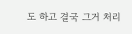도 하고 결국 그거 처리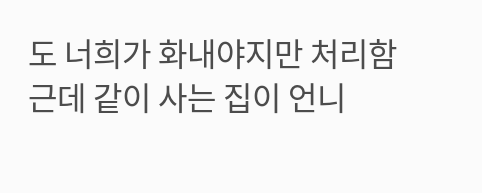도 너희가 화내야지만 처리함
근데 같이 사는 집이 언니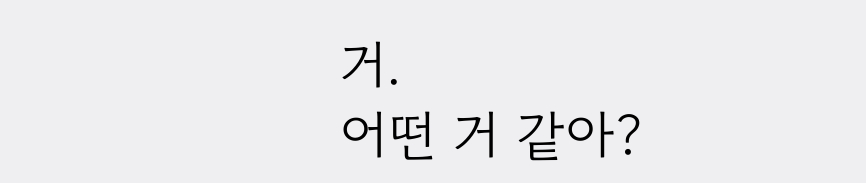거.
어떤 거 같아?